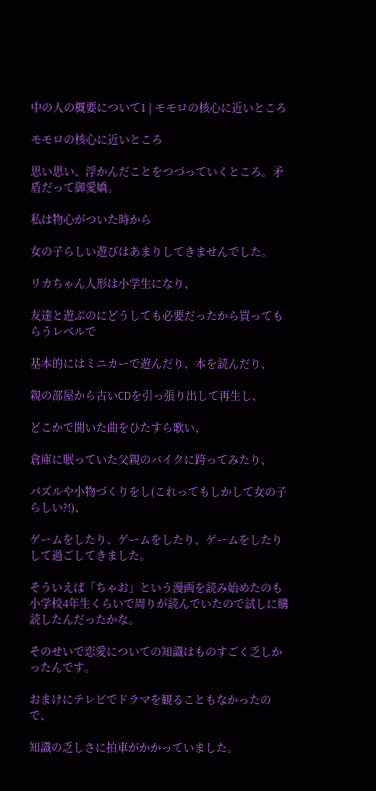中の人の概要について1 | モモロの核心に近いところ

モモロの核心に近いところ

思い思い、浮かんだことをつづっていくところ。矛盾だって御愛嬌。

私は物心がついた時から

女の子らしい遊びはあまりしてきませんでした。

リカちゃん人形は小学生になり、

友達と遊ぶのにどうしても必要だったから買ってもらうレベルで

基本的にはミニカーで遊んだり、本を読んだり、

親の部屋から古いCDを引っ張り出して再生し、

どこかで聞いた曲をひたすら歌い、

倉庫に眠っていた父親のバイクに跨ってみたり、

パズルや小物づくりをし(これってもしかして女の子らしい?!)、

ゲームをしたり、ゲームをしたり、ゲームをしたりして過ごしてきました。

そういえば「ちゃお」という漫画を読み始めたのも小学校4年生くらいで周りが読んでいたので試しに購読したんだったかな。

そのせいで恋愛についての知識はものすごく乏しかったんです。

おまけにテレビでドラマを観ることもなかったので、

知識の乏しさに拍車がかかっていました。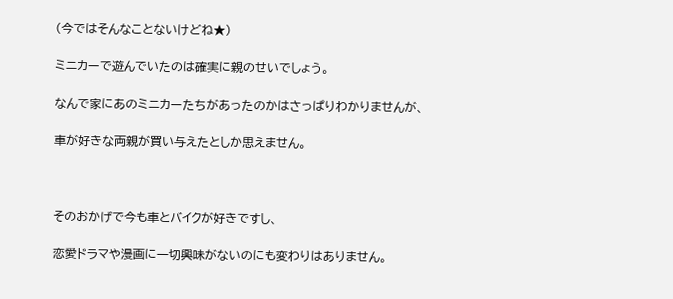(今ではそんなことないけどね★)

ミニカーで遊んでいたのは確実に親のせいでしょう。

なんで家にあのミニカーたちがあったのかはさっぱりわかりませんが、

車が好きな両親が買い与えたとしか思えません。



そのおかげで今も車とバイクが好きですし、

恋愛ドラマや漫画に一切興味がないのにも変わりはありません。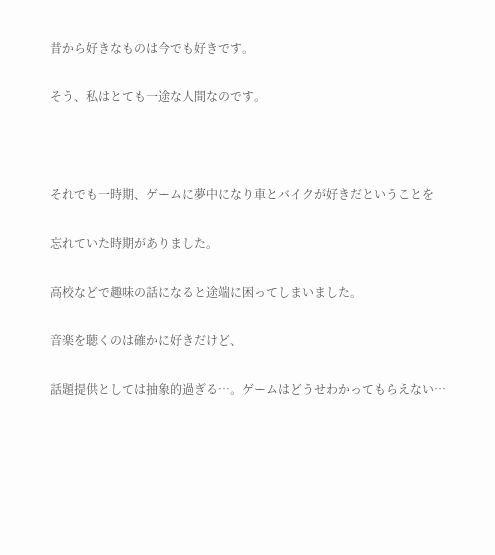昔から好きなものは今でも好きです。

そう、私はとても一途な人間なのです。



それでも一時期、ゲームに夢中になり車とバイクが好きだということを

忘れていた時期がありました。

高校などで趣味の話になると途端に困ってしまいました。

音楽を聴くのは確かに好きだけど、

話題提供としては抽象的過ぎる…。ゲームはどうせわかってもらえない…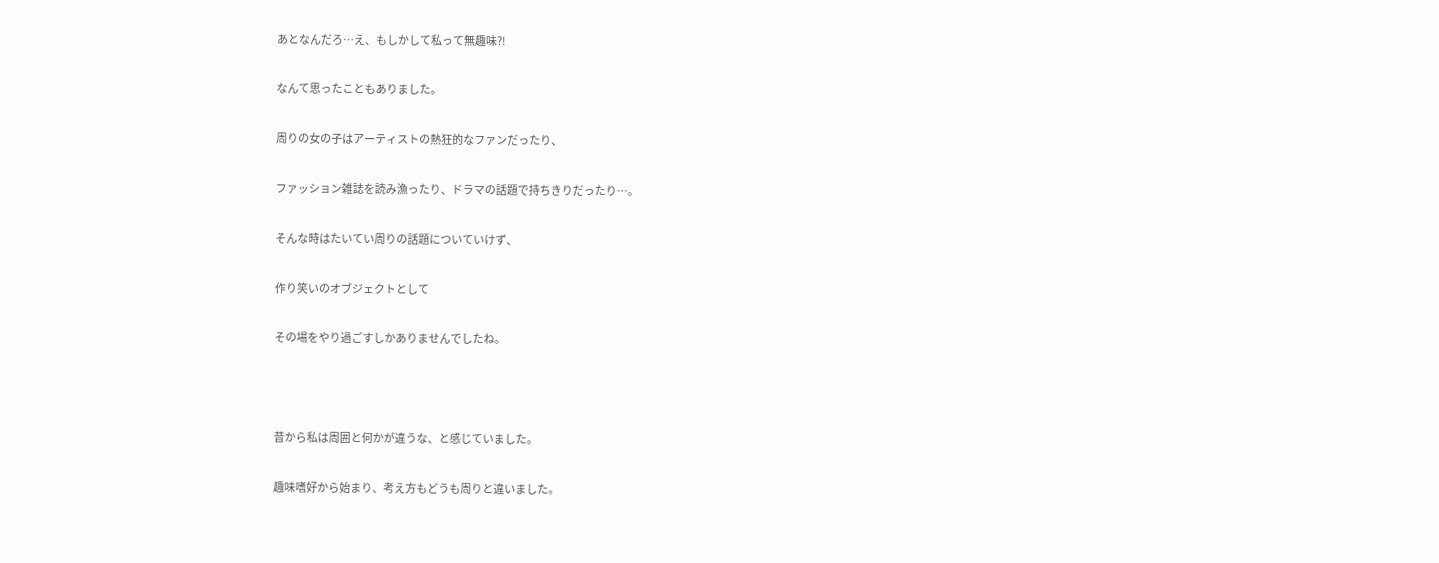あとなんだろ…え、もしかして私って無趣味?!

なんて思ったこともありました。

周りの女の子はアーティストの熱狂的なファンだったり、

ファッション雑誌を読み漁ったり、ドラマの話題で持ちきりだったり…。

そんな時はたいてい周りの話題についていけず、

作り笑いのオブジェクトとして

その場をやり過ごすしかありませんでしたね。



昔から私は周囲と何かが違うな、と感じていました。

趣味嗜好から始まり、考え方もどうも周りと違いました。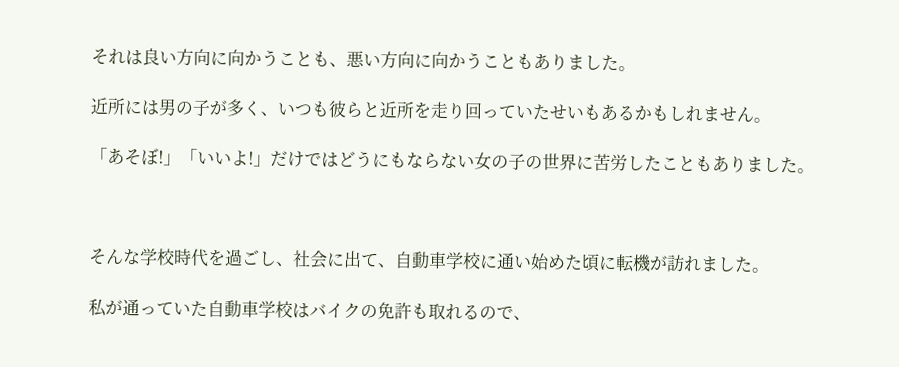それは良い方向に向かうことも、悪い方向に向かうこともありました。

近所には男の子が多く、いつも彼らと近所を走り回っていたせいもあるかもしれません。

「あそぼ!」「いいよ!」だけではどうにもならない女の子の世界に苦労したこともありました。



そんな学校時代を過ごし、社会に出て、自動車学校に通い始めた頃に転機が訪れました。

私が通っていた自動車学校はバイクの免許も取れるので、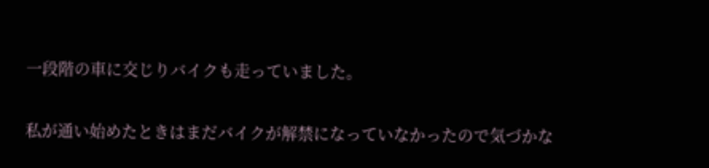一段階の車に交じりバイクも走っていました。

私が通い始めたときはまだバイクが解禁になっていなかったので気づかな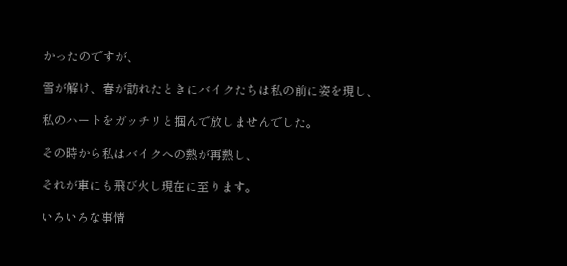かったのですが、

雪が解け、春が訪れたときにバイクたちは私の前に姿を現し、

私のハートをガッチリと掴んで放しませんでした。

その時から私はバイクへの熱が再熱し、

それが車にも飛び火し現在に至ります。

いろいろな事情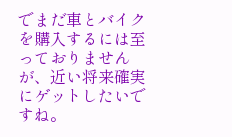でまだ車とバイクを購入するには至っておりませんが、近い将来確実にゲットしたいですね。